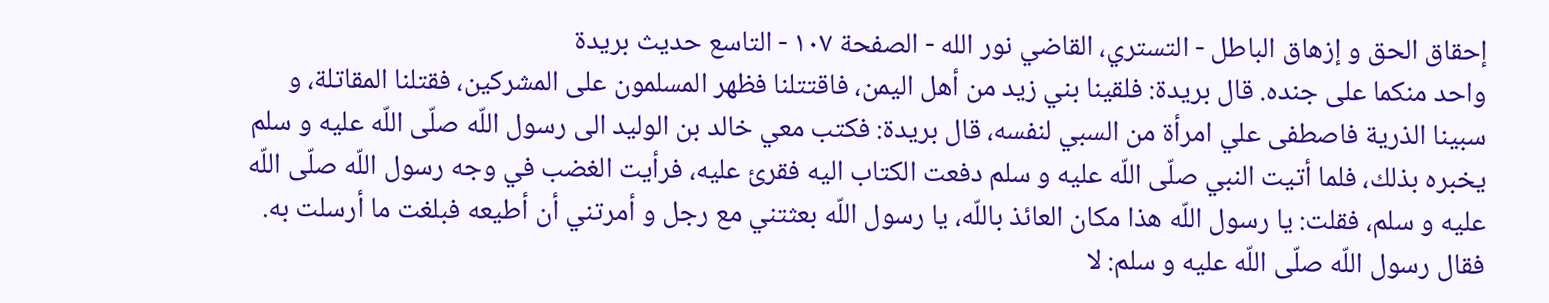إحقاق الحق و إزهاق الباطل - التستري، القاضي نور الله - الصفحة ١٠٧ - التاسع حديث بريدة
واحد منكما على جنده. قال بريدة: فلقينا بني زيد من أهل اليمن، فاقتتلنا فظهر المسلمون على المشركين، فقتلنا المقاتلة، و سبينا الذرية فاصطفى علي امرأة من السبي لنفسه، قال بريدة: فكتب معي خالد بن الوليد الى رسول اللّه صلّى اللّه عليه و سلم يخبره بذلك، فلما أتيت النبي صلّى اللّه عليه و سلم دفعت الكتاب اليه فقرئ عليه، فرأيت الغضب في وجه رسول اللّه صلّى اللّه عليه و سلم، فقلت: يا رسول اللّه هذا مكان العائذ باللّه، يا رسول اللّه بعثتني مع رجل و أمرتني أن أطيعه فبلغت ما أرسلت به. فقال رسول اللّه صلّى اللّه عليه و سلم: لا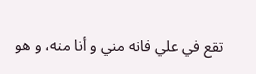تقع في علي فانه مني و أنا منه، و هو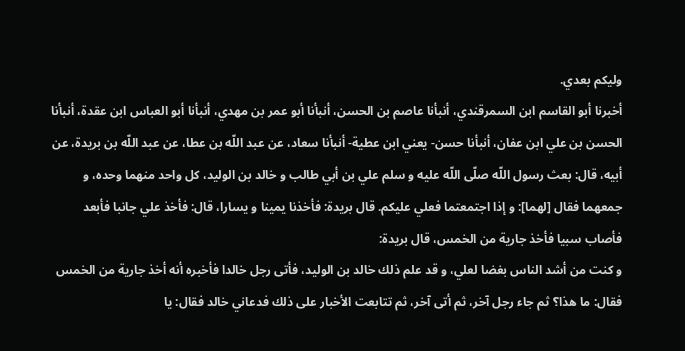وليكم بعدي.
أخبرنا أبو القاسم ابن السمرقندي، أنبأنا عاصم بن الحسن، أنبأنا أبو عمر بن مهدي، أنبأنا أبو العباس ابن عقدة، أنبأنا الحسن بن علي ابن عفان، أنبأنا حسن- يعني ابن عطية- أنبأنا سعاد، عن عبد اللّه بن عطا، عن عبد اللّه بن بريدة، عن أبيه، قال: بعث رسول اللّه صلّى اللّه عليه و سلم علي بن أبي طالب و خالد بن الوليد، كل واحد منهما وحده، و جمعهما فقال [لهما]: و إذا اجتمعتما فعلي عليكم. قال بريدة: فأخذنا يمينا و يسارا، قال: فأخذ علي جانبا فأبعد فأصاب سبيا فأخذ جارية من الخمس، قال بريدة:
و كنت من أشد الناس بغضا لعلي، و قد علم ذلك خالد بن الوليد، فأتى رجل خالدا فأخبره أنه أخذ جارية من الخمس فقال: ما هذا؟ ثم جاء رجل آخر، ثم أتى آخر، ثم تتابعت الأخبار على ذلك فدعاني خالد فقال: يا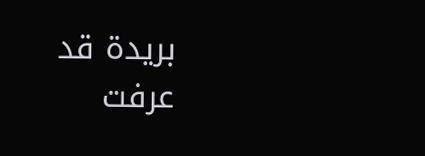بريدة قد عرفت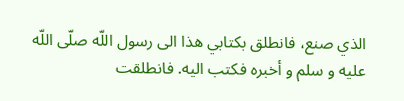الذي صنع، فانطلق بكتابي هذا الى رسول اللّه صلّى اللّه عليه و سلم و أخبره فكتب اليه. فانطلقت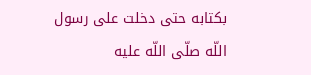بكتابه حتى دخلت على رسول اللّه صلّى اللّه عليه